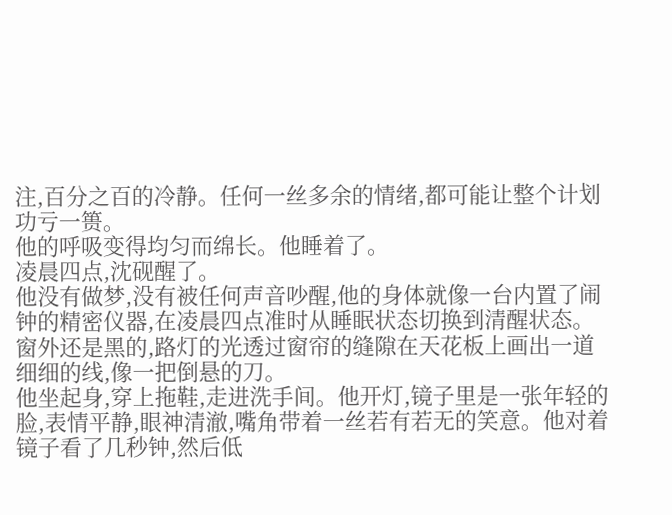注,百分之百的冷静。任何一丝多余的情绪,都可能让整个计划功亏一篑。
他的呼吸变得均匀而绵长。他睡着了。
凌晨四点,沈砚醒了。
他没有做梦,没有被任何声音吵醒,他的身体就像一台内置了闹钟的精密仪器,在凌晨四点准时从睡眠状态切换到清醒状态。窗外还是黑的,路灯的光透过窗帘的缝隙在天花板上画出一道细细的线,像一把倒悬的刀。
他坐起身,穿上拖鞋,走进洗手间。他开灯,镜子里是一张年轻的脸,表情平静,眼神清澈,嘴角带着一丝若有若无的笑意。他对着镜子看了几秒钟,然后低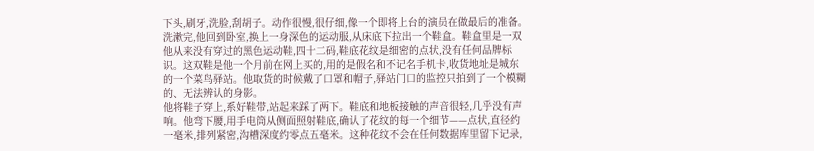下头,刷牙,洗脸,刮胡子。动作很慢,很仔细,像一个即将上台的演员在做最后的准备。
洗漱完,他回到卧室,换上一身深色的运动服,从床底下拉出一个鞋盒。鞋盒里是一双他从来没有穿过的黑色运动鞋,四十二码,鞋底花纹是细密的点状,没有任何品牌标识。这双鞋是他一个月前在网上买的,用的是假名和不记名手机卡,收货地址是城东的一个菜鸟驿站。他取货的时候戴了口罩和帽子,驿站门口的监控只拍到了一个模糊的、无法辨认的身影。
他将鞋子穿上,系好鞋带,站起来踩了两下。鞋底和地板接触的声音很轻,几乎没有声响。他弯下腰,用手电筒从侧面照射鞋底,确认了花纹的每一个细节——点状,直径约一毫米,排列紧密,沟槽深度约零点五毫米。这种花纹不会在任何数据库里留下记录,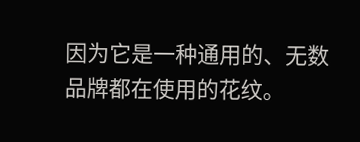因为它是一种通用的、无数品牌都在使用的花纹。